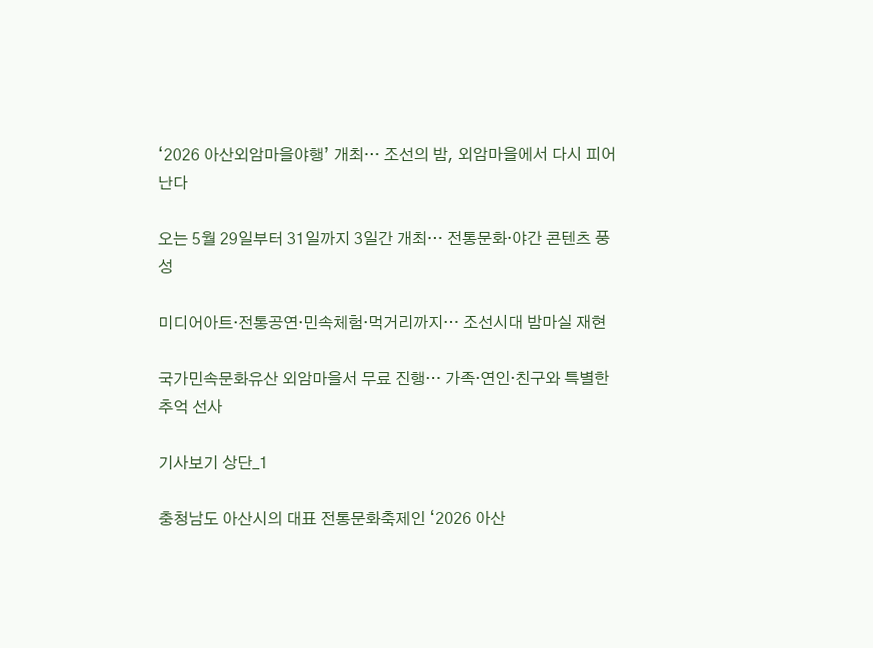‘2026 아산외암마을야행’ 개최… 조선의 밤, 외암마을에서 다시 피어난다

오는 5월 29일부터 31일까지 3일간 개최… 전통문화·야간 콘텐츠 풍성

미디어아트·전통공연·민속체험·먹거리까지… 조선시대 밤마실 재현

국가민속문화유산 외암마을서 무료 진행… 가족·연인·친구와 특별한 추억 선사

기사보기 상단_1

충청남도 아산시의 대표 전통문화축제인 ‘2026 아산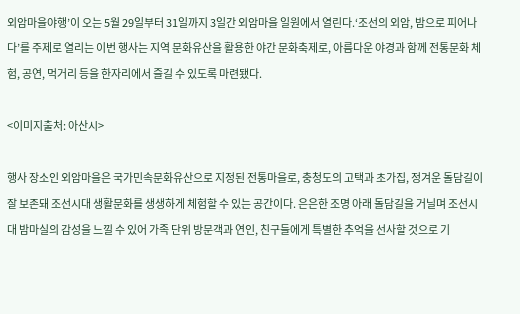외암마을야행’이 오는 5월 29일부터 31일까지 3일간 외암마을 일원에서 열린다.‘조선의 외암, 밤으로 피어나다’를 주제로 열리는 이번 행사는 지역 문화유산을 활용한 야간 문화축제로, 아름다운 야경과 함께 전통문화 체험, 공연, 먹거리 등을 한자리에서 즐길 수 있도록 마련됐다.

<이미지출처: 아산시>

행사 장소인 외암마을은 국가민속문화유산으로 지정된 전통마을로, 충청도의 고택과 초가집, 정겨운 돌담길이 잘 보존돼 조선시대 생활문화를 생생하게 체험할 수 있는 공간이다. 은은한 조명 아래 돌담길을 거닐며 조선시대 밤마실의 감성을 느낄 수 있어 가족 단위 방문객과 연인, 친구들에게 특별한 추억을 선사할 것으로 기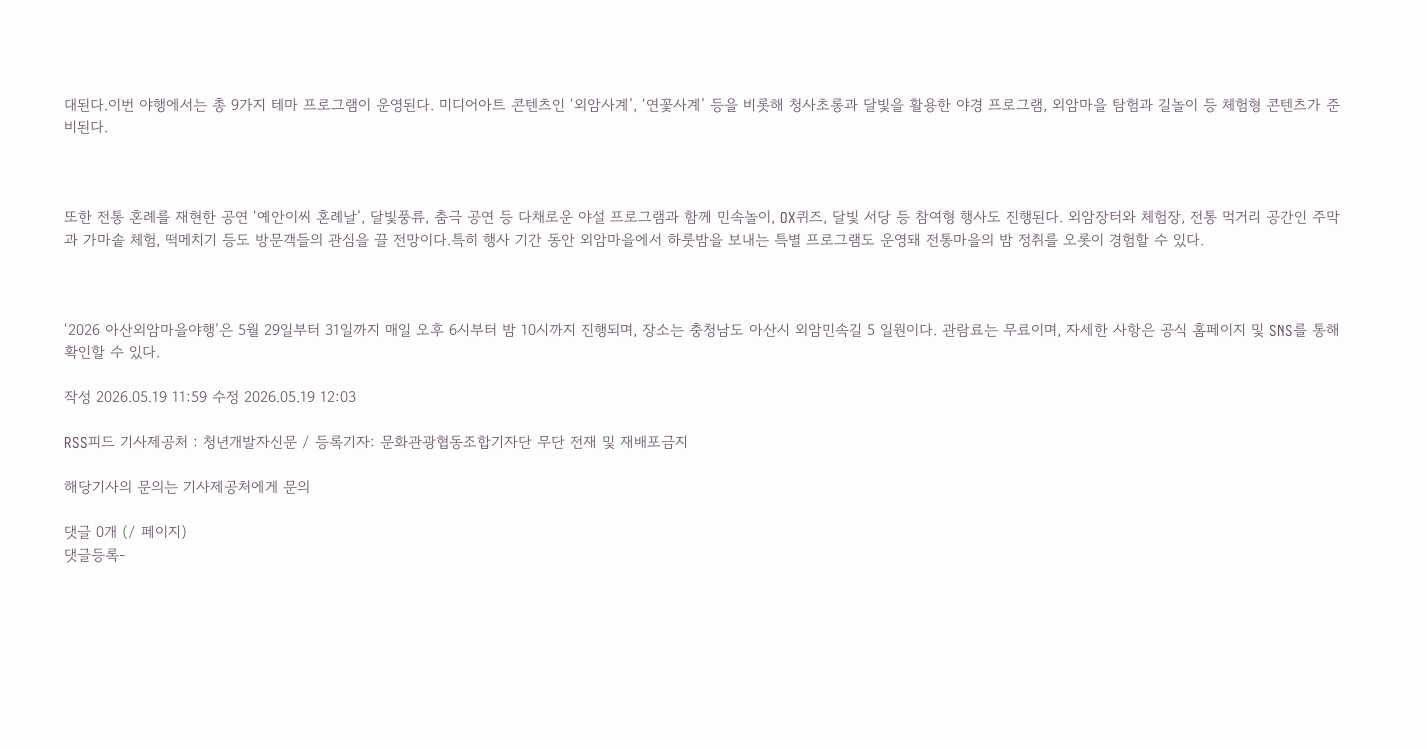대된다.이번 야행에서는 총 9가지 테마 프로그램이 운영된다. 미디어아트 콘텐츠인 ‘외암사계’, ‘연꽃사계’ 등을 비롯해 청사초롱과 달빛을 활용한 야경 프로그램, 외암마을 탐험과 길놀이 등 체험형 콘텐츠가 준비된다.



또한 전통 혼례를 재현한 공연 ‘예안이씨 혼례날’, 달빛풍류, 춤극 공연 등 다채로운 야설 프로그램과 함께 민속놀이, OX퀴즈, 달빛 서당 등 참여형 행사도 진행된다. 외암장터와 체험장, 전통 먹거리 공간인 주막과 가마솥 체험, 떡메치기 등도 방문객들의 관심을 끌 전망이다.특히 행사 기간 동안 외암마을에서 하룻밤을 보내는 특별 프로그램도 운영돼 전통마을의 밤 정취를 오롯이 경험할 수 있다.



‘2026 아산외암마을야행’은 5월 29일부터 31일까지 매일 오후 6시부터 밤 10시까지 진행되며, 장소는 충청남도 아산시 외암민속길 5 일원이다. 관람료는 무료이며, 자세한 사항은 공식 홈페이지 및 SNS를 통해 확인할 수 있다.

작성 2026.05.19 11:59 수정 2026.05.19 12:03

RSS피드 기사제공처 : 청년개발자신문 / 등록기자: 문화관광협동조합기자단 무단 전재 및 재배포금지

해당기사의 문의는 기사제공처에게 문의

댓글 0개 (/ 페이지)
댓글등록-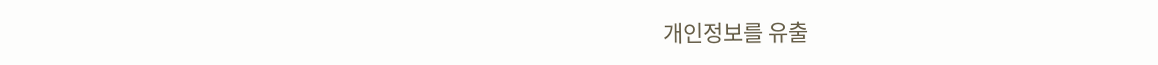개인정보를 유출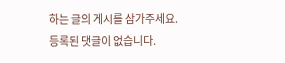하는 글의 게시를 삼가주세요.
등록된 댓글이 없습니다.